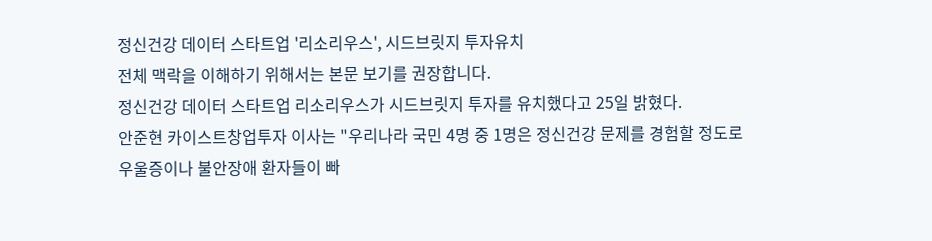정신건강 데이터 스타트업 '리소리우스', 시드브릿지 투자유치
전체 맥락을 이해하기 위해서는 본문 보기를 권장합니다.
정신건강 데이터 스타트업 리소리우스가 시드브릿지 투자를 유치했다고 25일 밝혔다.
안준현 카이스트창업투자 이사는 "우리나라 국민 4명 중 1명은 정신건강 문제를 경험할 정도로 우울증이나 불안장애 환자들이 빠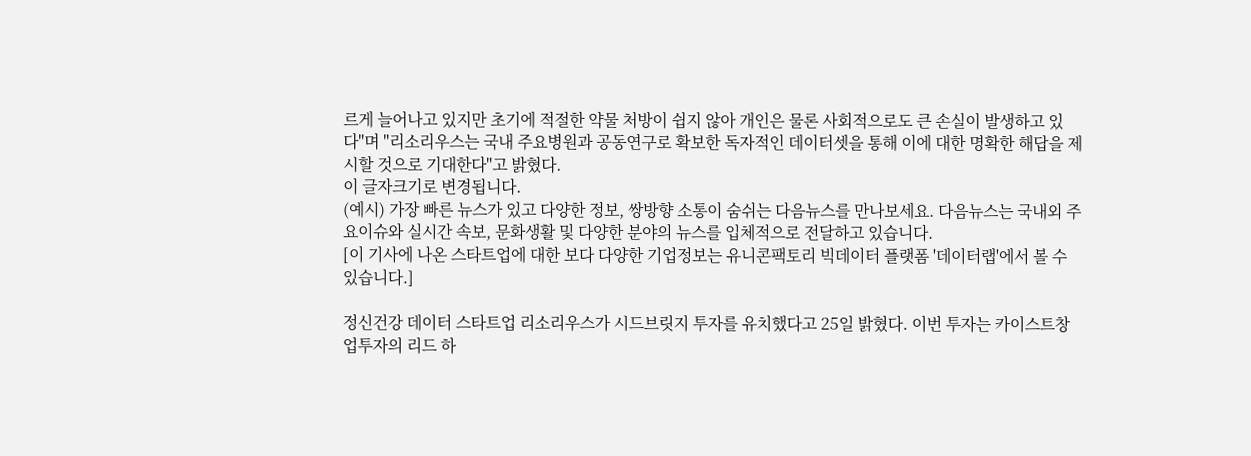르게 늘어나고 있지만 초기에 적절한 약물 처방이 쉽지 않아 개인은 물론 사회적으로도 큰 손실이 발생하고 있다"며 "리소리우스는 국내 주요병원과 공동연구로 확보한 독자적인 데이터셋을 통해 이에 대한 명확한 해답을 제시할 것으로 기대한다"고 밝혔다.
이 글자크기로 변경됩니다.
(예시) 가장 빠른 뉴스가 있고 다양한 정보, 쌍방향 소통이 숨쉬는 다음뉴스를 만나보세요. 다음뉴스는 국내외 주요이슈와 실시간 속보, 문화생활 및 다양한 분야의 뉴스를 입체적으로 전달하고 있습니다.
[이 기사에 나온 스타트업에 대한 보다 다양한 기업정보는 유니콘팩토리 빅데이터 플랫폼 '데이터랩'에서 볼 수 있습니다.]

정신건강 데이터 스타트업 리소리우스가 시드브릿지 투자를 유치했다고 25일 밝혔다. 이번 투자는 카이스트창업투자의 리드 하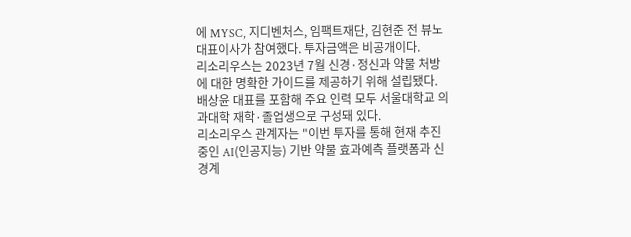에 MYSC, 지디벤처스, 임팩트재단, 김현준 전 뷰노 대표이사가 참여했다. 투자금액은 비공개이다.
리소리우스는 2023년 7월 신경·정신과 약물 처방에 대한 명확한 가이드를 제공하기 위해 설립됐다. 배상윤 대표를 포함해 주요 인력 모두 서울대학교 의과대학 재학·졸업생으로 구성돼 있다.
리소리우스 관계자는 "이번 투자를 통해 현재 추진 중인 AI(인공지능) 기반 약물 효과예측 플랫폼과 신경계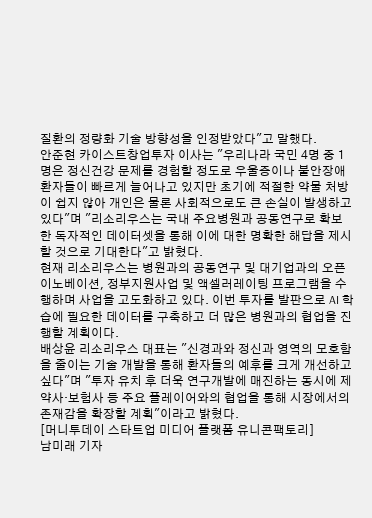질환의 정량화 기술 방향성을 인정받았다"고 말했다.
안준현 카이스트창업투자 이사는 "우리나라 국민 4명 중 1명은 정신건강 문제를 경험할 정도로 우울증이나 불안장애 환자들이 빠르게 늘어나고 있지만 초기에 적절한 약물 처방이 쉽지 않아 개인은 물론 사회적으로도 큰 손실이 발생하고 있다"며 "리소리우스는 국내 주요병원과 공동연구로 확보한 독자적인 데이터셋을 통해 이에 대한 명확한 해답을 제시할 것으로 기대한다"고 밝혔다.
현재 리소리우스는 병원과의 공동연구 및 대기업과의 오픈이노베이션, 정부지원사업 및 액셀러레이팅 프로그램을 수행하며 사업을 고도화하고 있다. 이번 투자를 발판으로 AI 학습에 필요한 데이터를 구축하고 더 많은 병원과의 협업을 진행할 계획이다.
배상윤 리소리우스 대표는 "신경과와 정신과 영역의 모호함을 줄이는 기술 개발을 통해 환자들의 예후를 크게 개선하고 싶다"며 "투자 유치 후 더욱 연구개발에 매진하는 동시에 제약사·보험사 등 주요 플레이어와의 협업을 통해 시장에서의 존재감을 확장할 계획"이라고 밝혔다.
[머니투데이 스타트업 미디어 플랫폼 유니콘팩토리]
남미래 기자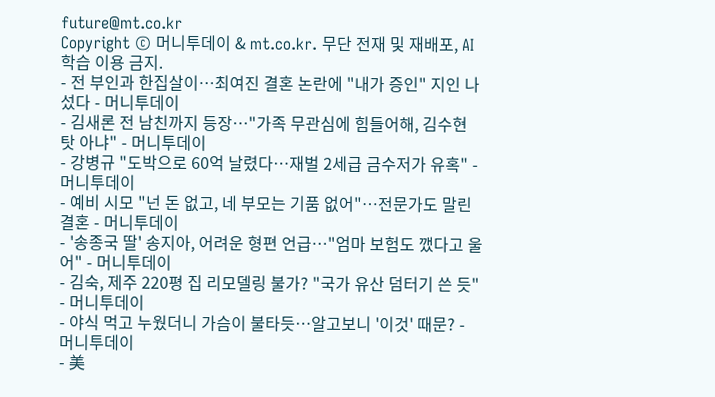future@mt.co.kr
Copyright © 머니투데이 & mt.co.kr. 무단 전재 및 재배포, AI학습 이용 금지.
- 전 부인과 한집살이…최여진 결혼 논란에 "내가 증인" 지인 나섰다 - 머니투데이
- 김새론 전 남친까지 등장…"가족 무관심에 힘들어해, 김수현 탓 아냐" - 머니투데이
- 강병규 "도박으로 60억 날렸다…재벌 2세급 금수저가 유혹" - 머니투데이
- 예비 시모 "넌 돈 없고, 네 부모는 기품 없어"…전문가도 말린 결혼 - 머니투데이
- '송종국 딸' 송지아, 어려운 형편 언급…"엄마 보험도 깼다고 울어" - 머니투데이
- 김숙, 제주 220평 집 리모델링 불가? "국가 유산 덤터기 쓴 듯" - 머니투데이
- 야식 먹고 누웠더니 가슴이 불타듯…알고보니 '이것' 때문? - 머니투데이
- 美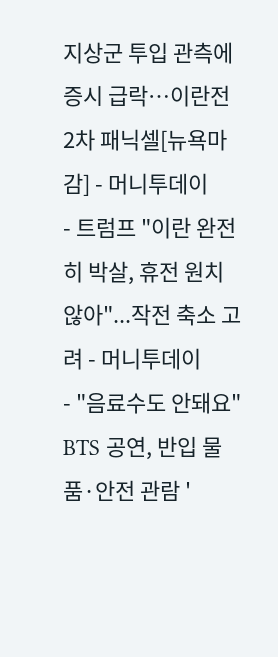지상군 투입 관측에 증시 급락…이란전 2차 패닉셀[뉴욕마감] - 머니투데이
- 트럼프 "이란 완전히 박살, 휴전 원치 않아"...작전 축소 고려 - 머니투데이
- "음료수도 안돼요" BTS 공연, 반입 물품·안전 관람 '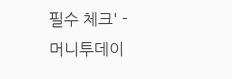필수 체크' - 머니투데이